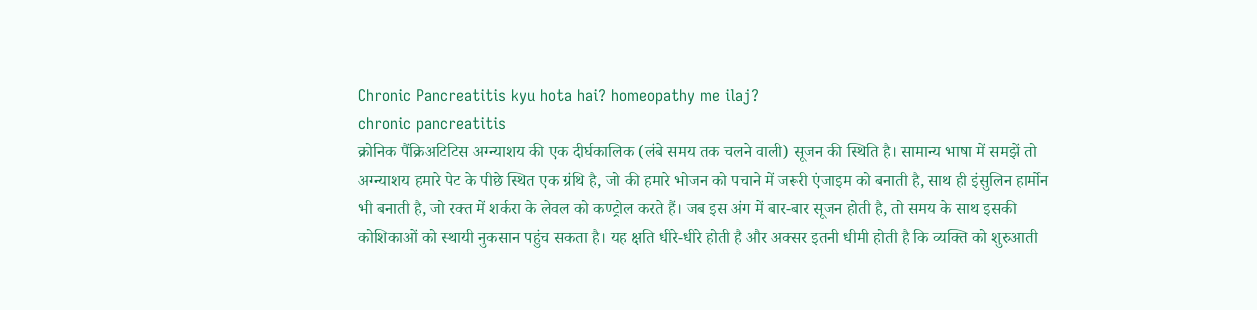Chronic Pancreatitis kyu hota hai? homeopathy me ilaj?
chronic pancreatitis
क्रोनिक पैंक्रिअटिटिस अग्न्याशय की एक दीर्घकालिक (लंबे समय तक चलने वाली) सूजन की स्थिति है। सामान्य भाषा में समझें तो अग्न्याशय हमारे पेट के पीछे स्थित एक ग्रंथि है, जो की हमारे भोजन को पचाने में जरूरी एंजाइम को बनाती है, साथ ही इंसुलिन हार्मोन भी बनाती है, जो रक्त में शर्करा के लेवल को कण्ट्रोल करते हैं। जब इस अंग में बार-बार सूजन होती है, तो समय के साथ इसकी कोशिकाओं को स्थायी नुकसान पहुंच सकता है। यह क्षति धीरे-धीरे होती है और अक्सर इतनी धीमी होती है कि व्यक्ति को शुरुआती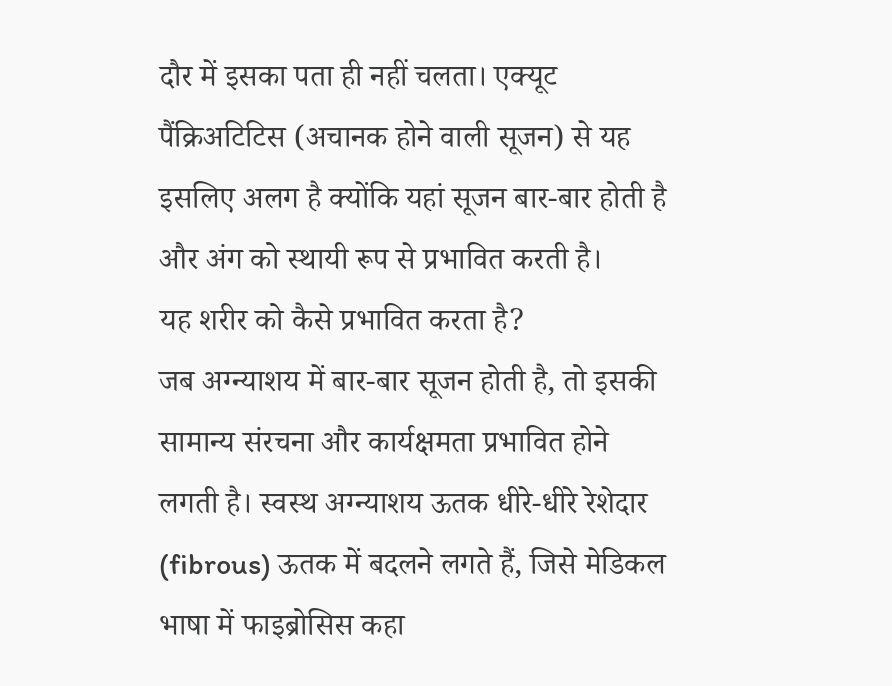दौर में इसका पता ही नहीं चलता। एक्यूट पैंक्रिअटिटिस (अचानक होने वाली सूजन) से यह इसलिए अलग है क्योंकि यहां सूजन बार-बार होती है और अंग को स्थायी रूप से प्रभावित करती है।
यह शरीर को कैसे प्रभावित करता है?
जब अग्न्याशय में बार-बार सूजन होती है, तो इसकी सामान्य संरचना और कार्यक्षमता प्रभावित होने लगती है। स्वस्थ अग्न्याशय ऊतक धीरे-धीरे रेशेदार (fibrous) ऊतक में बदलने लगते हैं, जिसे मेडिकल भाषा में फाइब्रोसिस कहा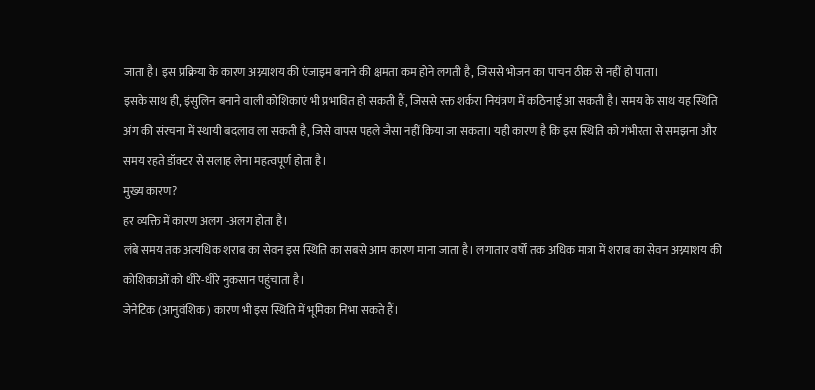जाता है। इस प्रक्रिया के कारण अग्न्याशय की एंजाइम बनाने की क्षमता कम होने लगती है, जिससे भोजन का पाचन ठीक से नहीं हो पाता।
इसके साथ ही, इंसुलिन बनाने वाली कोशिकाएं भी प्रभावित हो सकती हैं, जिससे रक्त शर्करा नियंत्रण में कठिनाई आ सकती है। समय के साथ यह स्थिति अंग की संरचना में स्थायी बदलाव ला सकती है, जिसे वापस पहले जैसा नहीं किया जा सकता। यही कारण है कि इस स्थिति को गंभीरता से समझना और समय रहते डॉक्टर से सलाह लेना महत्वपूर्ण होता है।
मुख्य कारण?
हर व्यक्ति में कारण अलग -अलग होता है।
लंबे समय तक अत्यधिक शराब का सेवन इस स्थिति का सबसे आम कारण माना जाता है। लगातार वर्षों तक अधिक मात्रा में शराब का सेवन अग्न्याशय की कोशिकाओं को धीरे-धीरे नुकसान पहुंचाता है।
जेनेटिक (आनुवंशिक) कारण भी इस स्थिति में भूमिका निभा सकते हैं।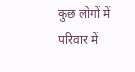कुछ लोगों में परिवार में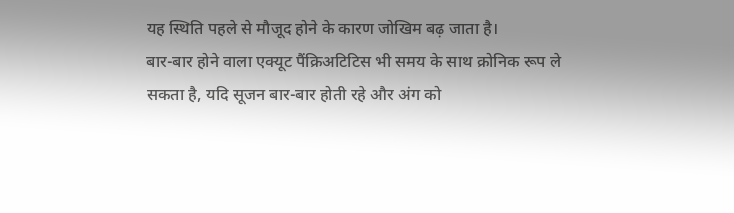यह स्थिति पहले से मौजूद होने के कारण जोखिम बढ़ जाता है।
बार-बार होने वाला एक्यूट पैंक्रिअटिटिस भी समय के साथ क्रोनिक रूप ले सकता है, यदि सूजन बार-बार होती रहे और अंग को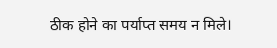ठीक होने का पर्याप्त समय न मिले।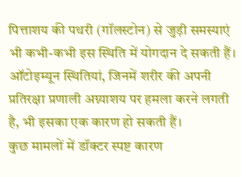पित्ताशय की पथरी (गॉलस्टोन) से जुड़ी समस्याएं भी कभी-कभी इस स्थिति में योगदान दे सकती हैं।
ऑटोइम्यून स्थितियां, जिनमें शरीर की अपनी प्रतिरक्षा प्रणाली अग्न्याशय पर हमला करने लगती है, भी इसका एक कारण हो सकती हैं।
कुछ मामलों में डॉक्टर स्पष्ट कारण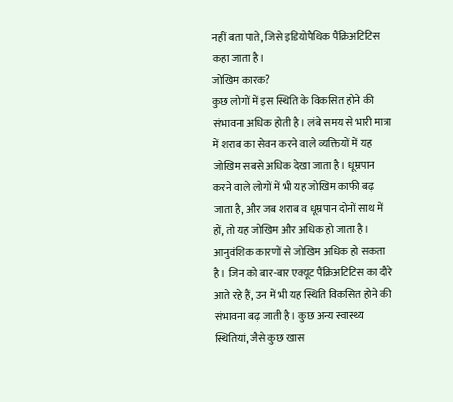नहीं बता पाते, जिसे इडियोपैथिक पैंक्रिअटिटिस कहा जाता है।
जोखिम कारक?
कुछ लोगों में इस स्थिति के विकसित होने की संभावना अधिक होती है। लंबे समय से भारी मात्रा में शराब का सेवन करने वाले व्यक्तियों में यह जोखिम सबसे अधिक देखा जाता है। धूम्रपान करने वाले लोगों में भी यह जोखिम काफी बढ़ जाता है, और जब शराब व धूम्रपान दोनों साथ में हों, तो यह जोखिम और अधिक हो जाता है।
आनुवंशिक कारणों से जोखिम अधिक हो सकता है। जिन को बार-बार एक्यूट पैंक्रिअटिटिस का दौरे आते रहे हैं, उन में भी यह स्थिति विकसित होने की संभावना बढ़ जाती है। कुछ अन्य स्वास्थ्य स्थितियां, जैसे कुछ खास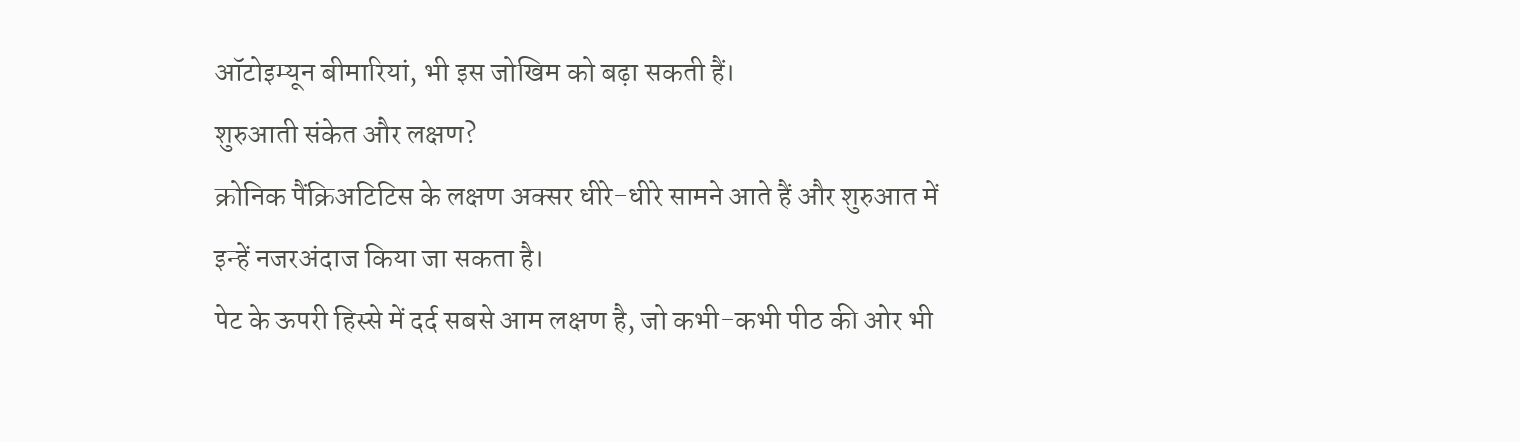ऑटोइम्यून बीमारियां, भी इस जोखिम को बढ़ा सकती हैं।
शुरुआती संकेत और लक्षण?
क्रोनिक पैंक्रिअटिटिस के लक्षण अक्सर धीरे-धीरे सामने आते हैं और शुरुआत में इन्हें नजरअंदाज किया जा सकता है।
पेट के ऊपरी हिस्से में दर्द सबसे आम लक्षण है, जो कभी-कभी पीठ की ओर भी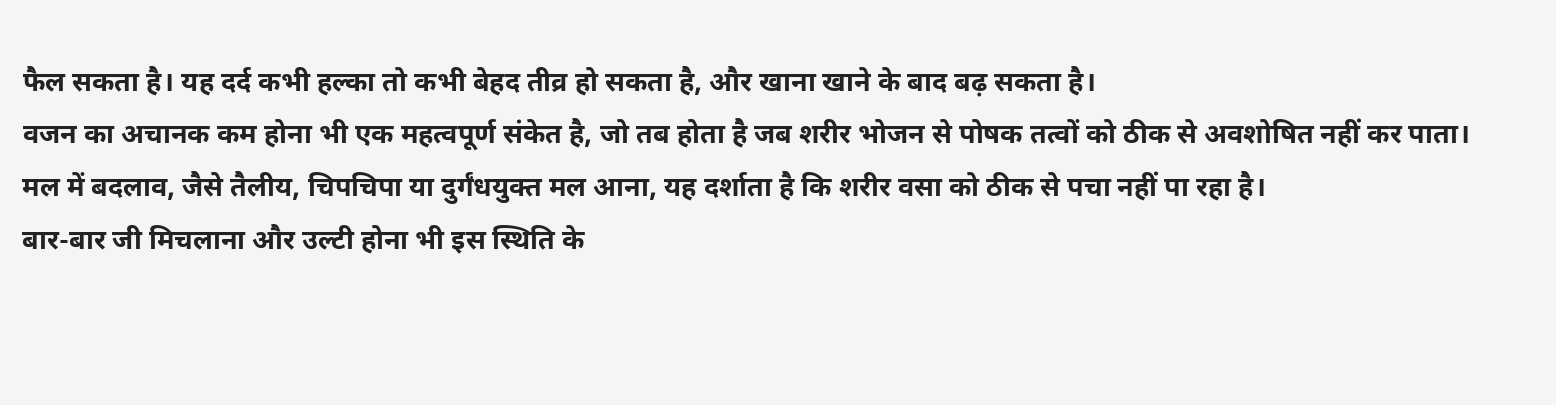फैल सकता है। यह दर्द कभी हल्का तो कभी बेहद तीव्र हो सकता है, और खाना खाने के बाद बढ़ सकता है।
वजन का अचानक कम होना भी एक महत्वपूर्ण संकेत है, जो तब होता है जब शरीर भोजन से पोषक तत्वों को ठीक से अवशोषित नहीं कर पाता।
मल में बदलाव, जैसे तैलीय, चिपचिपा या दुर्गंधयुक्त मल आना, यह दर्शाता है कि शरीर वसा को ठीक से पचा नहीं पा रहा है।
बार-बार जी मिचलाना और उल्टी होना भी इस स्थिति के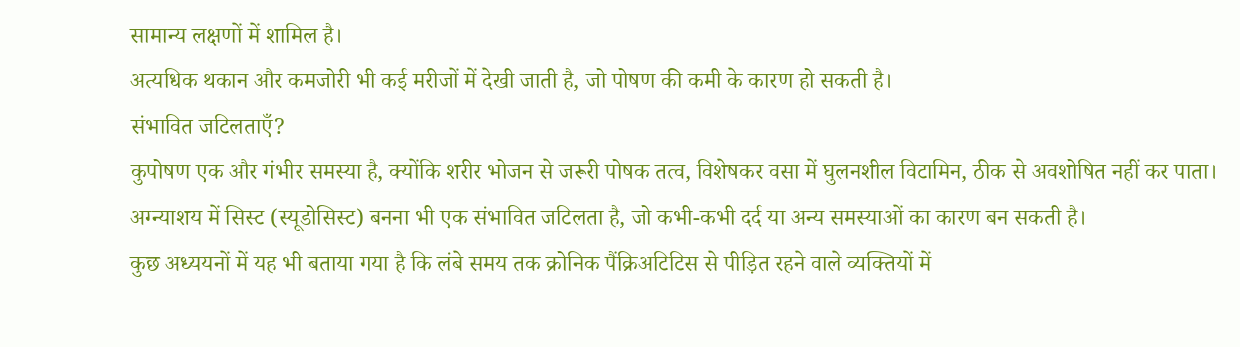सामान्य लक्षणों में शामिल है।
अत्यधिक थकान और कमजोरी भी कई मरीजों में देखी जाती है, जो पोषण की कमी के कारण हो सकती है।
संभावित जटिलताएँ?
कुपोषण एक और गंभीर समस्या है, क्योंकि शरीर भोजन से जरूरी पोषक तत्व, विशेषकर वसा में घुलनशील विटामिन, ठीक से अवशोषित नहीं कर पाता।
अग्न्याशय में सिस्ट (स्यूडोसिस्ट) बनना भी एक संभावित जटिलता है, जो कभी-कभी दर्द या अन्य समस्याओं का कारण बन सकती है।
कुछ अध्ययनों में यह भी बताया गया है कि लंबे समय तक क्रोनिक पैंक्रिअटिटिस से पीड़ित रहने वाले व्यक्तियों में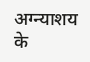अग्न्याशय के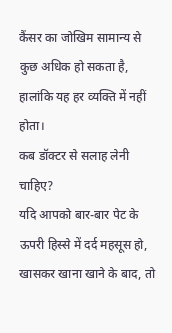कैंसर का जोखिम सामान्य से कुछ अधिक हो सकता है, हालांकि यह हर व्यक्ति में नहीं होता।
कब डॉक्टर से सलाह लेनी चाहिए?
यदि आपको बार-बार पेट के ऊपरी हिस्से में दर्द महसूस हो, खासकर खाना खाने के बाद, तो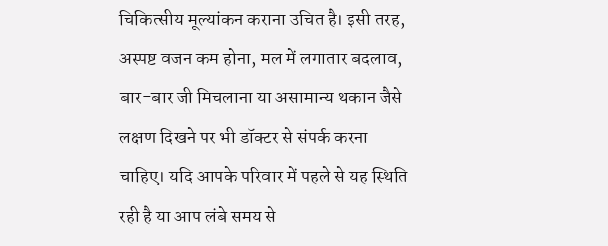चिकित्सीय मूल्यांकन कराना उचित है। इसी तरह, अस्पष्ट वजन कम होना, मल में लगातार बदलाव, बार-बार जी मिचलाना या असामान्य थकान जैसे लक्षण दिखने पर भी डॉक्टर से संपर्क करना चाहिए। यदि आपके परिवार में पहले से यह स्थिति रही है या आप लंबे समय से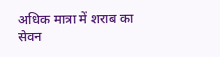अधिक मात्रा में शराब का सेवन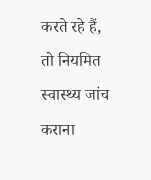करते रहे हैं, तो नियमित स्वास्थ्य जांच कराना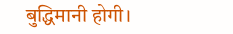बुद्धिमानी होगी।